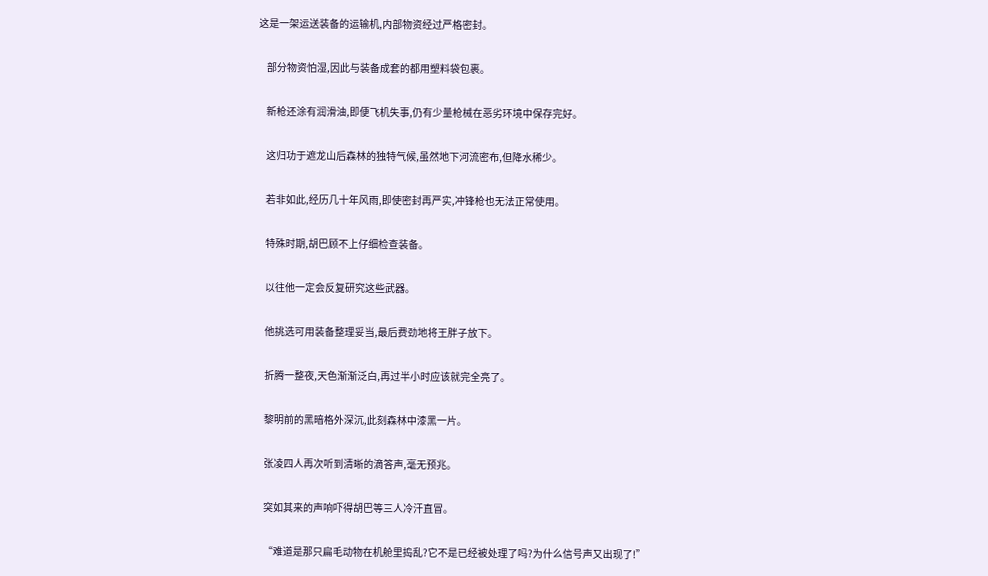这是一架运送装备的运输机,内部物资经过严格密封。

    部分物资怕湿,因此与装备成套的都用塑料袋包裹。

    新枪还涂有润滑油,即便飞机失事,仍有少量枪械在恶劣环境中保存完好。

    这归功于遮龙山后森林的独特气候,虽然地下河流密布,但降水稀少。

    若非如此,经历几十年风雨,即使密封再严实,冲锋枪也无法正常使用。

    特殊时期,胡巴顾不上仔细检查装备。

    以往他一定会反复研究这些武器。

    他挑选可用装备整理妥当,最后费劲地将王胖子放下。

    折腾一整夜,天色渐渐泛白,再过半小时应该就完全亮了。

    黎明前的黑暗格外深沉,此刻森林中漆黑一片。

    张凌四人再次听到清晰的滴答声,毫无预兆。

    突如其来的声响吓得胡巴等三人冷汗直冒。

    “难道是那只扁毛动物在机舱里捣乱?它不是已经被处理了吗?为什么信号声又出现了!”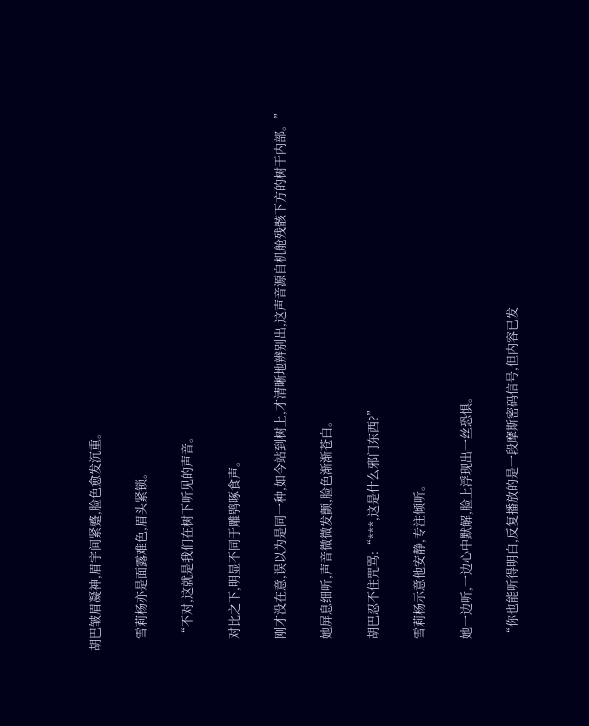胡巴皱眉凝神,眉宇间紧蹙,脸色愈发沉重。

    雪莉杨亦是面露难色,眉头紧锁。

    “不对,这就是我们在树下听见的声音。

    对比之下,明显不同于雕鸮啄食声。

    刚才没在意,误以为是同一种,如今站到树上,才清晰地辨别出,这声音源自机舱残骸下方的树干内部。”

    她屏息细听,声音微微发颤,脸色渐渐苍白。

    胡巴忍不住咒骂:“***,这是什么邪门东西?”

    雪莉杨示意他安静,专注倾听。

    她一边听,一边心中默解,脸上浮现出一丝恐惧。

    “你也能听得明白,反复播放的是一段摩斯密码信号,但内容已发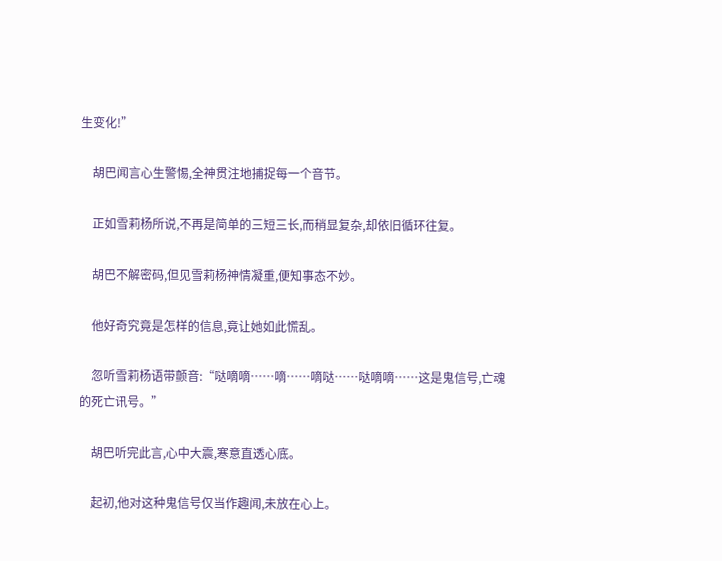生变化!”

    胡巴闻言心生警惕,全神贯注地捕捉每一个音节。

    正如雪莉杨所说,不再是简单的三短三长,而稍显复杂,却依旧循环往复。

    胡巴不解密码,但见雪莉杨神情凝重,便知事态不妙。

    他好奇究竟是怎样的信息,竟让她如此慌乱。

    忽听雪莉杨语带颤音:“哒嘀嘀……嘀……嘀哒……哒嘀嘀……这是鬼信号,亡魂的死亡讯号。”

    胡巴听完此言,心中大震,寒意直透心底。

    起初,他对这种鬼信号仅当作趣闻,未放在心上。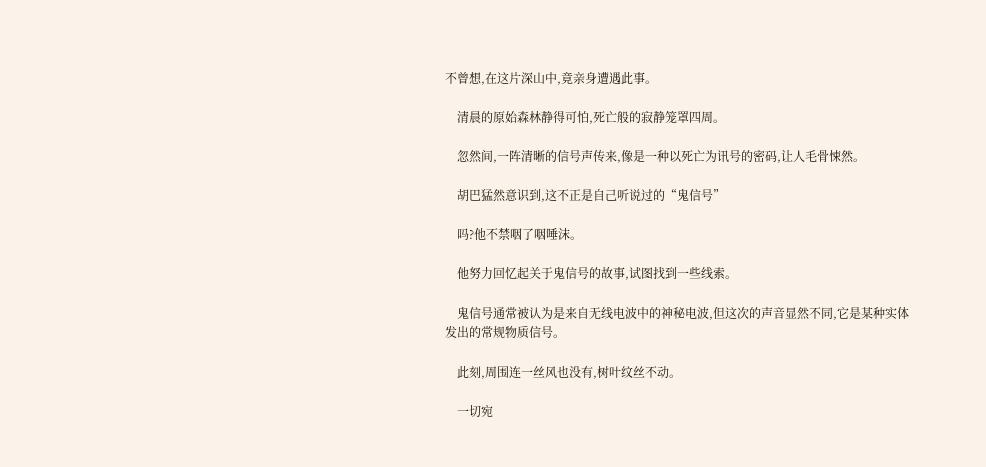不曾想,在这片深山中,竟亲身遭遇此事。

    清晨的原始森林静得可怕,死亡般的寂静笼罩四周。

    忽然间,一阵清晰的信号声传来,像是一种以死亡为讯号的密码,让人毛骨悚然。

    胡巴猛然意识到,这不正是自己听说过的“鬼信号”

    吗?他不禁咽了咽唾沫。

    他努力回忆起关于鬼信号的故事,试图找到一些线索。

    鬼信号通常被认为是来自无线电波中的神秘电波,但这次的声音显然不同,它是某种实体发出的常规物质信号。

    此刻,周围连一丝风也没有,树叶纹丝不动。

    一切宛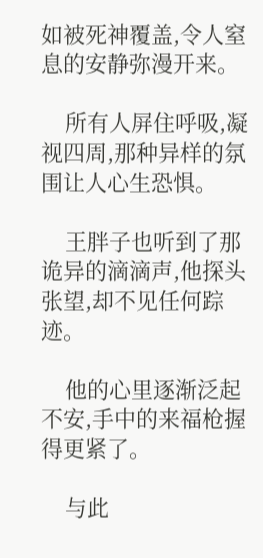如被死神覆盖,令人窒息的安静弥漫开来。

    所有人屏住呼吸,凝视四周,那种异样的氛围让人心生恐惧。

    王胖子也听到了那诡异的滴滴声,他探头张望,却不见任何踪迹。

    他的心里逐渐泛起不安,手中的来福枪握得更紧了。

    与此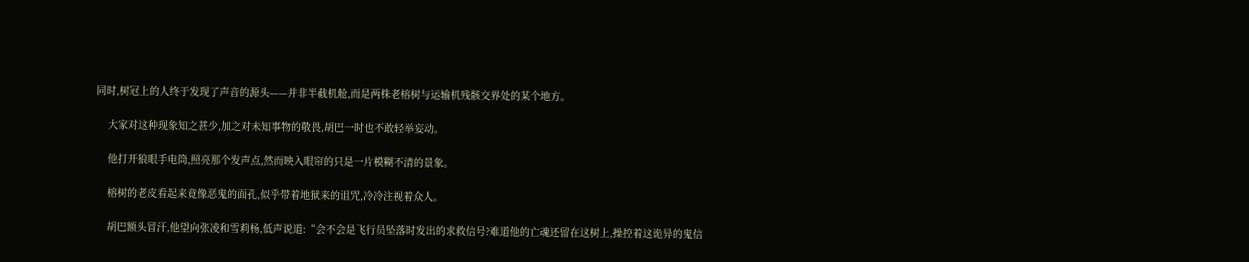同时,树冠上的人终于发现了声音的源头——并非半截机舱,而是两株老榕树与运输机残骸交界处的某个地方。

    大家对这种现象知之甚少,加之对未知事物的敬畏,胡巴一时也不敢轻举妄动。

    他打开狼眼手电筒,照亮那个发声点,然而映入眼帘的只是一片模糊不清的景象。

    榕树的老皮看起来竟像恶鬼的面孔,似乎带着地狱来的诅咒,冷冷注视着众人。

    胡巴额头冒汗,他望向张凌和雪莉杨,低声说道:“会不会是飞行员坠落时发出的求救信号?难道他的亡魂还留在这树上,操控着这诡异的鬼信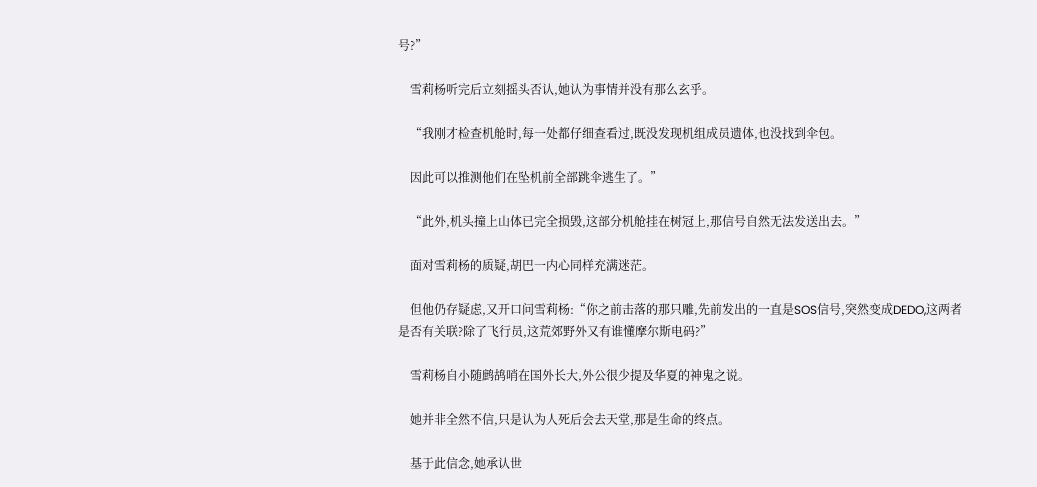号?”

    雪莉杨听完后立刻摇头否认,她认为事情并没有那么玄乎。

    “我刚才检查机舱时,每一处都仔细查看过,既没发现机组成员遗体,也没找到伞包。

    因此可以推测他们在坠机前全部跳伞逃生了。”

    “此外,机头撞上山体已完全损毁,这部分机舱挂在树冠上,那信号自然无法发送出去。”

    面对雪莉杨的质疑,胡巴一内心同样充满迷茫。

    但他仍存疑虑,又开口问雪莉杨:“你之前击落的那只雕,先前发出的一直是SOS信号,突然变成DEDO,这两者是否有关联?除了飞行员,这荒郊野外又有谁懂摩尔斯电码?”

    雪莉杨自小随鹧鸪哨在国外长大,外公很少提及华夏的神鬼之说。

    她并非全然不信,只是认为人死后会去天堂,那是生命的终点。

    基于此信念,她承认世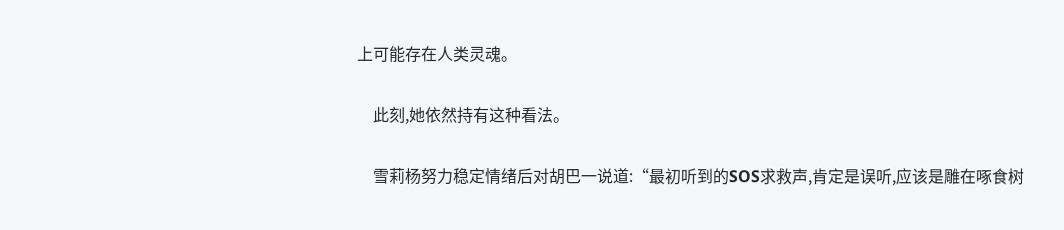上可能存在人类灵魂。

    此刻,她依然持有这种看法。

    雪莉杨努力稳定情绪后对胡巴一说道:“最初听到的SOS求救声,肯定是误听,应该是雕在啄食树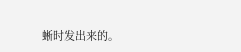蜥时发出来的。